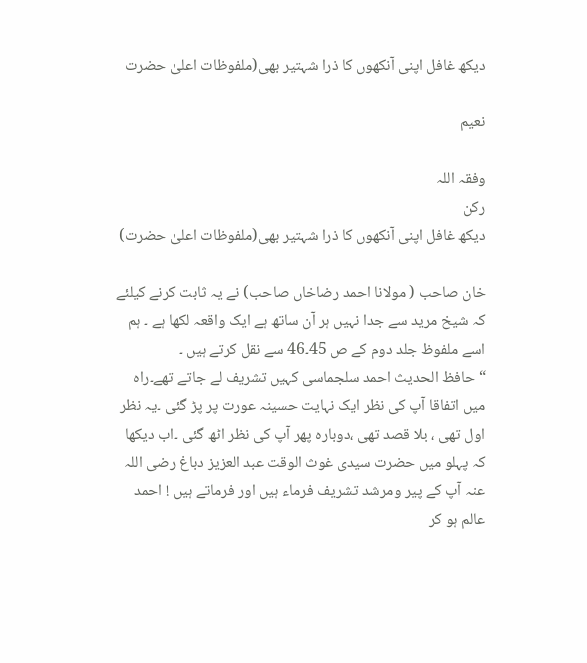دیکھ غافل اپنی آنکھوں کا ذرا شہتیر بھی(ملفوظات اعلیٰ حضرت

نعیم

وفقہ اللہ
رکن
دیکھ غافل اپنی آنکھوں کا ذرا شہتیر بھی(ملفوظات اعلیٰ حضرت)

خان صاحب ( مولانا احمد رضاخاں صاحب) نے یہ ثابت کرنے کیلئے کہ شیخ مرید سے جدا نہیں ہر آن ساتھ ہے ایک واقعہ لکھا ہے ۔ ہم اسے ملفوظ جلد دوم کے ص 45۔46 سے نقل کرتے ہیں ۔
“ حافظ الحدیث احمد سلجماسی کہیں تشریف لے جاتے تھے۔راہ میں اتفاقا آپ کی نظر ایک نہایت حسینہ عورت پر پڑ گئی ۔یہ نظر اول تھی ، بلا قصد تھی ،دوبارہ پھر آپ کی نظر اٹھ گئی ۔اب دیکھا کہ پہلو میں حضرت سیدی غوث الوقت عبد العزیز دباغ رضی اللہ عنہ آپ کے پیر ومرشد تشریف فرماء ہیں اور فرماتے ہیں ! احمد عالم ہو کر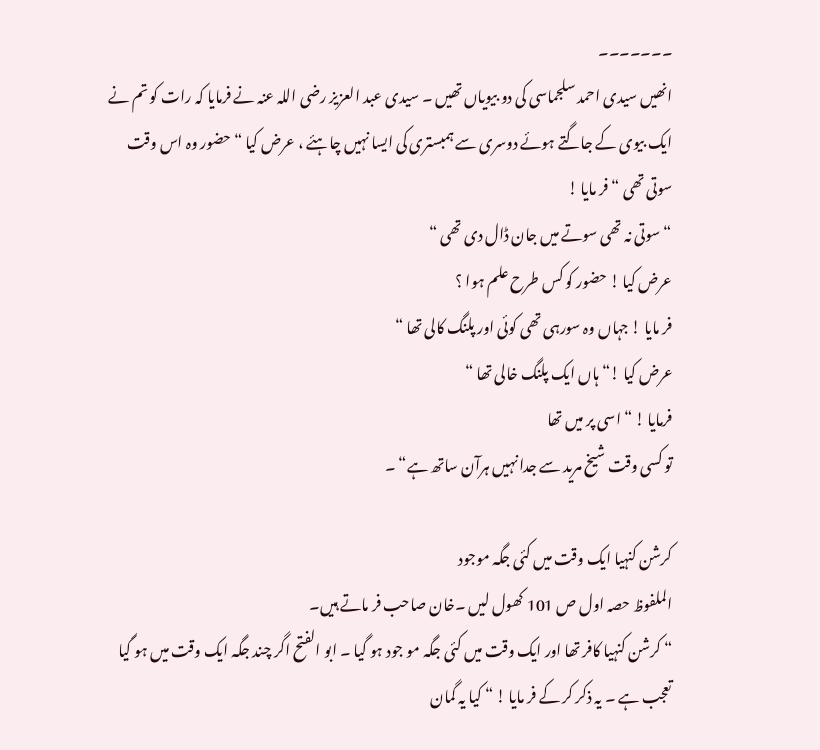۔۔۔۔۔۔۔
انھیں سیدی احمد سلجماسی کی دو بیویاں تھیں ۔ سیدی عبد العزیز رضی اللہ عنہ نے فرمایا کہ رات کو تم نے ایک بیوی کے جاگتے ہوئے دوسری سے ہمبستری کی ایسا نہیں چاہئے ، عرض کیا “ حضور وہ اس وقت سوتی تھی “ فر مایا !
“سوتی نہ تھی سوتے میں جان ڈال دی تھی “
عرض کیا ! حضور کو کس طرح علم ہوا ؟
فر مایا ! جہاں وہ سورہی تھی کوئی اور پلنگ کالی تھا “
عرض کیا !“ ہاں ایک پلنگ خالی تھا “
فرمایا ! “ اسی پر میں تھا
تو کسی وقت شیخ مرید سے جدا نہیں ہرآن ساتھ ہے“ ۔

کرشن کنہیا ایک وقت میں کئی جگہ موجود
الملفوظ حصہ اول ص 101 کھول لیں ۔خان صاحب فر ماتے ہیں۔
“ کرشن کنہیا کافر تھا اور ایک وقت میں کئی جگہ مو جود ہو گیا ۔ ابو الفتح اگر چند جگہ ایک وقت میں ہو گیا تعجب ہے ۔ یہ ذکر کر کے فر مایا ! “ کیا یہ گمان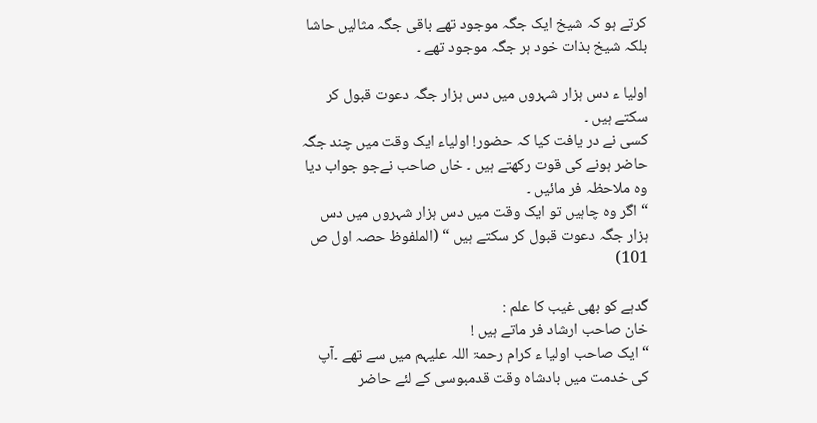کرتے ہو کہ شیخ ایک جگہ موجود تھے باقی جگہ مثالیں حاشا بلکہ شیخ بذات خود ہر جگہ موجود تھے ۔

اولیا ء دس ہزار شہروں میں دس ہزار جگہ دعوت قبول کر سکتے ہیں ۔
کسی نے در یافت کیا کہ حضور! اولیاء ایک وقت میں چند جگہ حاضر ہونے کی قوت رکھتے ہیں ۔ خاں صاحب نےجو جواب دیا وہ ملاحظہ فر مائیں ۔
“ اگر وہ چاہیں تو ایک وقت میں دس ہزار شہروں میں دس ہزار جگہ دعوت قبول کر سکتے ہیں “ (الملفوظ حصہ اول ص 101)

گدہے کو بھی غیب کا علم :
خان صاحب ارشاد فر ماتے ہیں !
“ ایک صاحب اولیا ء کرام رحمۃ اللہ علیہم میں سے تھے ۔آپ کی خدمت میں بادشاہ وقت قدمبوسی کے لئے حاضر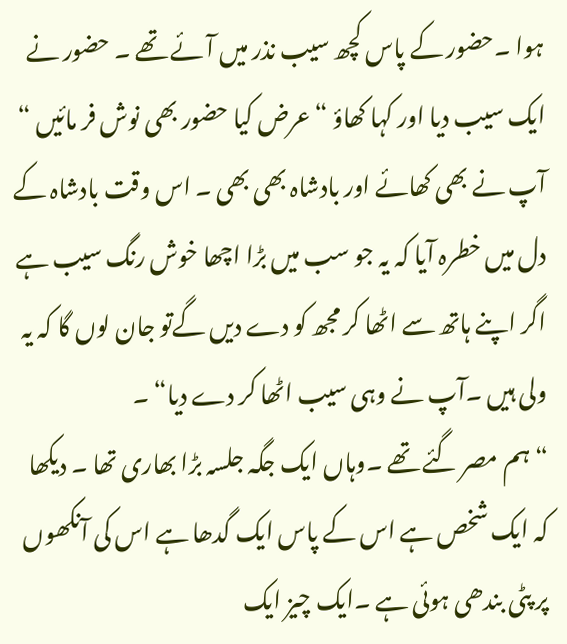ہوا ۔حضور کے پاس کچھ سیب نذر میں آئے تھے ۔ حضور نے ایک سیب دیا اور کہا کھاؤ “ عرض کیا حضور بھی نوش فر مائیں “ آپ نے بھی کھائے اور بادشاہ بھی بھی ۔ اس وقت بادشاہ کے دل میں خطرہ آیا کہ یہ جو سب میں بڑا اچھا خوش رنگ سیب ہے اگر اپنے ہاتھ سے اٹھا کر مجھ کو دے دیں گےتو جان لوں گا کہ یہ ولی ہیں ۔آپ نے وہی سیب اٹھا کر دے دیا“ ۔
“ ہم مصر گئے تھے ۔وہاں ایک جگہ جلسہ بڑا بھاری تھا ۔ دیکھا کہ ایک شخص ہے اس کے پاس ایک گدھا ہے اس کی آنکھوں پر پٹی بندھی ہوئی ہے ۔ایک چیز ایک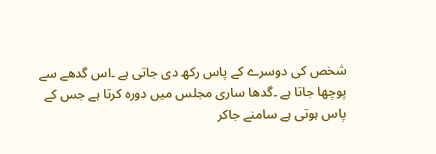شخص کی دوسرے کے پاس رکھ دی جاتی ہے ۔اس گدھے سے پوچھا جاتا ہے ۔گدھا ساری مجلس میں دورہ کرتا ہے جس کے پاس ہوتی ہے سامنے جاکر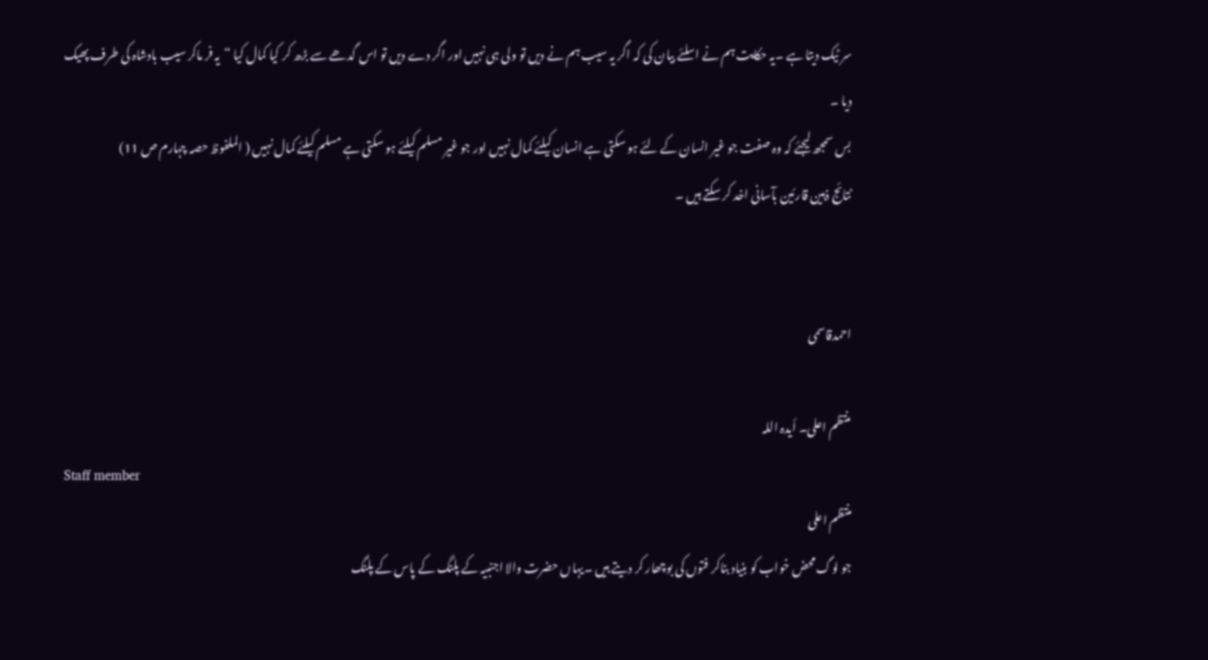سر ٹیک دیتا ہے ۔یہ حکایت ہم نے اسلئے بیان کی کہ اگر یہ سیب ہم نے دیں تو ولی ہی نہیں اور اگر دے دیں تو اس گدھے سے بڑھ کر کیا کمال کیا “یہ فر ماکر سیب بادشاہ کی طرف پھیک دیا ۔
بس سمجھ لیجئے کہ وہ صفت جو غیر انسان کے لئے ہو سکتی ہے انسان کیلئے کمال نہیں اور جو غیر مسلم کیلئے ہو سکتی ہے مسلم کیلئے کمال نہیں ( الملفوظ حصہ چہارم ص 11)
نتائج ذہین قارئین بآسانی اخد کر سکتے ہیں ۔


احمدقاسمی

منتظم اعلی۔ أیدہ اللہ
Staff member
منتظم اعلی
جو لوگ محض خواب کو بنیاد بناکر فتوں کی بوچھار کر دیتے ہیں ۔یہاں حضرت والا اجنبیہ کے پلنگ کے پاس کے پلنگ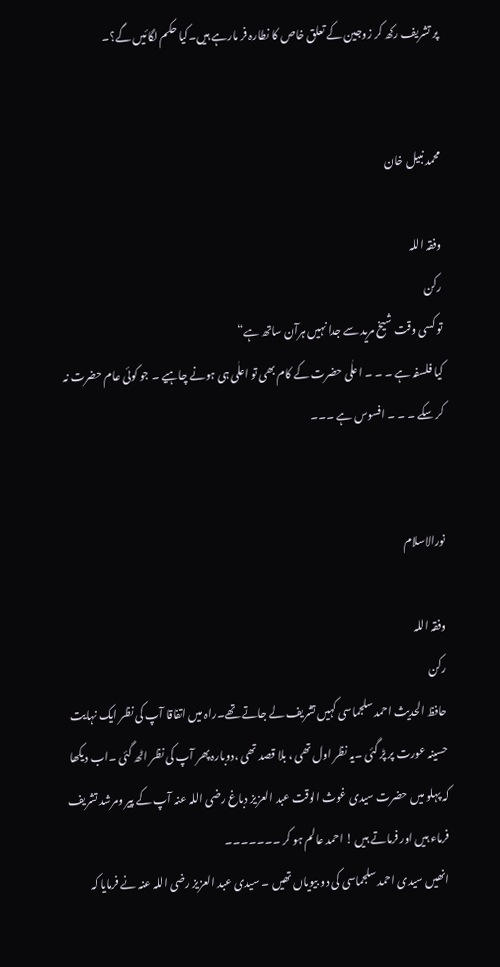پر تشریف رکھ کر زوجین کے تعلق خاص کا نطارہ فر مارہے ہیں۔کیا حکم لگائیں گے؟۔


محمد نبیل خان

وفقہ اللہ
رکن
تو کسی وقت شیخ مرید سے جدا نہیں ہرآن ساتھ ہے“
کیا فلسفہ ہے ۔ ۔ ۔ اعلٰی حضرت کے کام بھی تو اعلٰی ہی ہونے چاہیے ۔ جو کوئی عام حضرت نہ کر سکے ۔ ۔ ۔ افسوس ہے ۔۔۔


نورالاسلام

وفقہ اللہ
رکن
حافظ الحدیث احمد سلجماسی کہیں تشریف لے جاتے تھے۔راہ میں اتفاقا آپ کی نظر ایک نہایت حسینہ عورت پر پڑ گئی ۔یہ نظر اول تھی ، بلا قصد تھی ،دوبارہ پھر آپ کی نظر اٹھ گئی ۔اب دیکھا کہ پہلو میں حضرت سیدی غوث الوقت عبد العزیز دباغ رضی اللہ عنہ آپ کے پیر ومرشد تشریف فرماء ہیں اور فرماتے ہیں ! احمد عالم ہو کر ۔۔۔۔۔۔۔
انھیں سیدی احمد سلجماسی کی دو بیویاں تھیں ۔ سیدی عبد العزیز رضی اللہ عنہ نے فرمایا کہ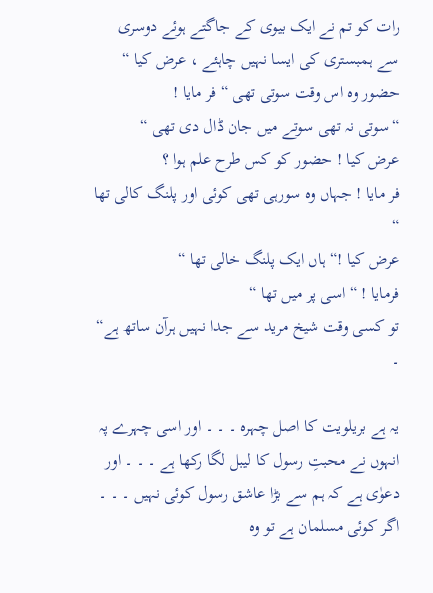رات کو تم نے ایک بیوی کے جاگتے ہوئے دوسری سے ہمبستری کی ایسا نہیں چاہئے ، عرض کیا “ حضور وہ اس وقت سوتی تھی “ فر مایا !
“سوتی نہ تھی سوتے میں جان ڈال دی تھی “
عرض کیا ! حضور کو کس طرح علم ہوا ؟
فر مایا ! جہاں وہ سورہی تھی کوئی اور پلنگ کالی تھا “
عرض کیا !“ ہاں ایک پلنگ خالی تھا “
فرمایا ! “ اسی پر میں تھا “
تو کسی وقت شیخ مرید سے جدا نہیں ہرآن ساتھ ہے“ ۔

یہ ہے بریلویت کا اصل چہرہ ۔ ۔ ۔ اور اسی چہرے پہ انہوں نے محبتِ رسول کا لیبل لگا رکھا ہے ۔ ۔ ۔ اور دعوٰی ہے کہ ہم سے بڑا عاشق رسول کوئی نہیں ۔ ۔ ۔ اگر کوئی مسلمان ہے تو وہ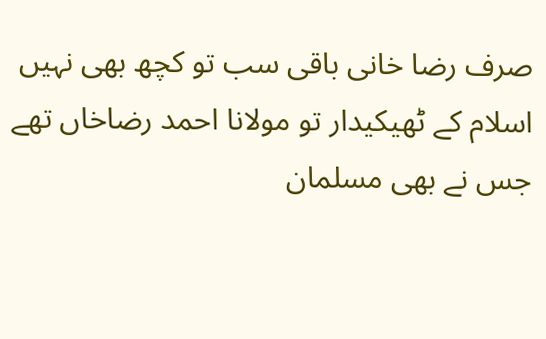صرف رضا خانی باقی سب تو کچھ بھی نہیں اسلام کے ٹھیکیدار تو مولانا احمد رضاخاں تھے جس نے بھی مسلمان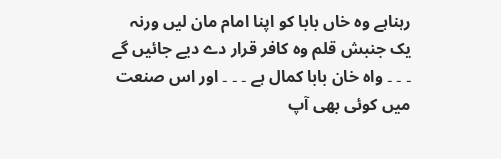رہناہے وہ خاں بابا کو اپنا امام مان لیں ورنہ یک جنبش قلم وہ کافر قرار دے دیے جائیں گے ۔ ۔ ۔ واہ خان بابا کمال ہے ۔ ۔ ۔ اور اس صنعت میں کوئی بھی آپ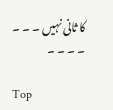کا ثانی نہیں ۔ ۔ ۔ ۔ ۔ ۔ ۔

Top